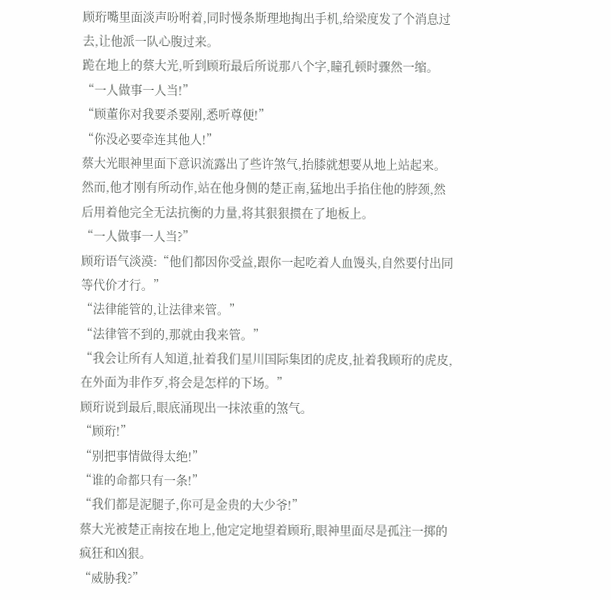顾珩嘴里面淡声吩咐着,同时慢条斯理地掏出手机,给梁度发了个消息过去,让他派一队心腹过来。
跪在地上的蔡大光,听到顾珩最后所说那八个字,瞳孔顿时骤然一缩。
“一人做事一人当!”
“顾董你对我要杀要剐,悉听尊便!”
“你没必要牵连其他人!”
蔡大光眼神里面下意识流露出了些许煞气,抬膝就想要从地上站起来。
然而,他才刚有所动作,站在他身侧的楚正南,猛地出手掐住他的脖颈,然后用着他完全无法抗衡的力量,将其狠狠掼在了地板上。
“一人做事一人当?”
顾珩语气淡漠:“他们都因你受益,跟你一起吃着人血馒头,自然要付出同等代价才行。”
“法律能管的,让法律来管。”
“法律管不到的,那就由我来管。”
“我会让所有人知道,扯着我们星川国际集团的虎皮,扯着我顾珩的虎皮,在外面为非作歹,将会是怎样的下场。”
顾珩说到最后,眼底涌现出一抹浓重的煞气。
“顾珩!”
“别把事情做得太绝!”
“谁的命都只有一条!”
“我们都是泥腿子,你可是金贵的大少爷!”
蔡大光被楚正南按在地上,他定定地望着顾珩,眼神里面尽是孤注一掷的疯狂和凶狠。
“威胁我?”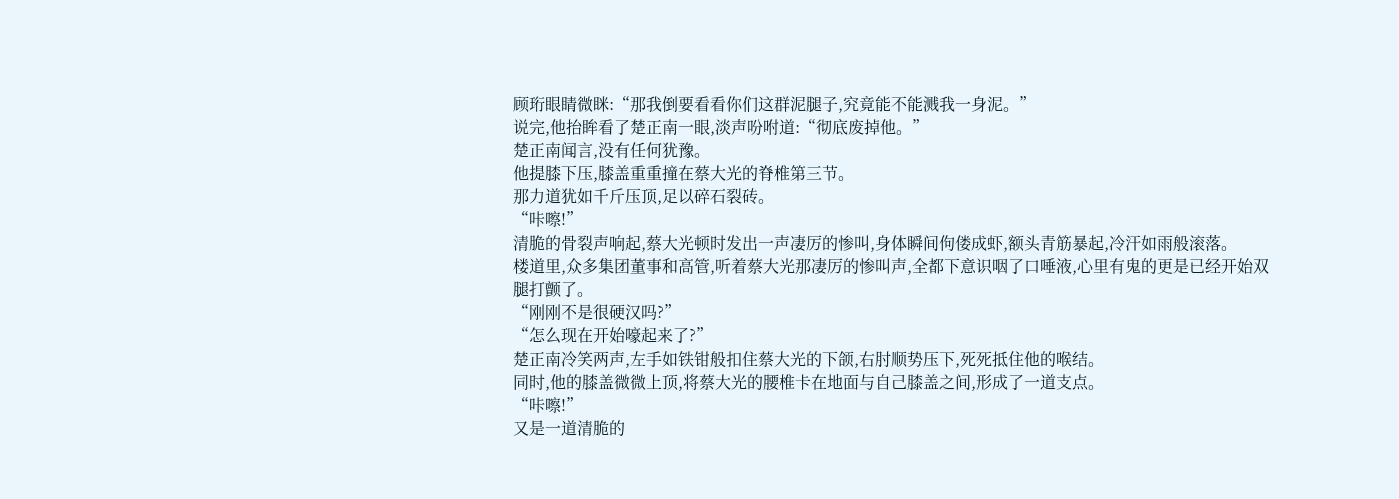顾珩眼睛微眯:“那我倒要看看你们这群泥腿子,究竟能不能溅我一身泥。”
说完,他抬眸看了楚正南一眼,淡声吩咐道:“彻底废掉他。”
楚正南闻言,没有任何犹豫。
他提膝下压,膝盖重重撞在蔡大光的脊椎第三节。
那力道犹如千斤压顶,足以碎石裂砖。
“咔嚓!”
清脆的骨裂声响起,蔡大光顿时发出一声凄厉的惨叫,身体瞬间佝偻成虾,额头青筋暴起,冷汗如雨般滚落。
楼道里,众多集团董事和高管,听着蔡大光那凄厉的惨叫声,全都下意识咽了口唾液,心里有鬼的更是已经开始双腿打颤了。
“刚刚不是很硬汉吗?”
“怎么现在开始嚎起来了?”
楚正南冷笑两声,左手如铁钳般扣住蔡大光的下颌,右肘顺势压下,死死抵住他的喉结。
同时,他的膝盖微微上顶,将蔡大光的腰椎卡在地面与自己膝盖之间,形成了一道支点。
“咔嚓!”
又是一道清脆的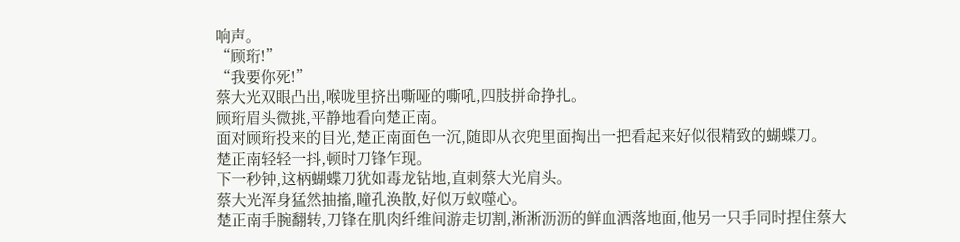响声。
“顾珩!”
“我要你死!”
蔡大光双眼凸出,喉咙里挤出嘶哑的嘶吼,四肢拼命挣扎。
顾珩眉头微挑,平静地看向楚正南。
面对顾珩投来的目光,楚正南面色一沉,随即从衣兜里面掏出一把看起来好似很精致的蝴蝶刀。
楚正南轻轻一抖,顿时刀锋乍现。
下一秒钟,这柄蝴蝶刀犹如毒龙钻地,直刺蔡大光肩头。
蔡大光浑身猛然抽搐,瞳孔涣散,好似万蚁噬心。
楚正南手腕翻转,刀锋在肌肉纤维间游走切割,淅淅沥沥的鲜血洒落地面,他另一只手同时捏住蔡大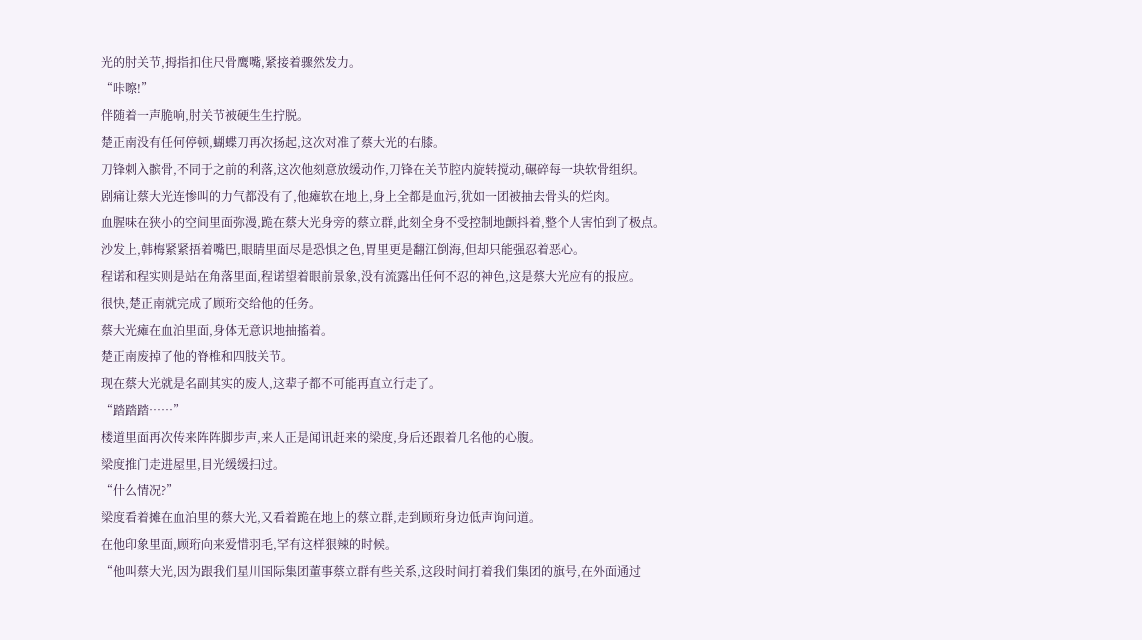光的肘关节,拇指扣住尺骨鹰嘴,紧接着骤然发力。
“咔嚓!”
伴随着一声脆响,肘关节被硬生生拧脱。
楚正南没有任何停顿,蝴蝶刀再次扬起,这次对准了蔡大光的右膝。
刀锋刺入髌骨,不同于之前的利落,这次他刻意放缓动作,刀锋在关节腔内旋转搅动,碾碎每一块软骨组织。
剧痛让蔡大光连惨叫的力气都没有了,他瘫软在地上,身上全都是血污,犹如一团被抽去骨头的烂肉。
血腥味在狭小的空间里面弥漫,跪在蔡大光身旁的蔡立群,此刻全身不受控制地颤抖着,整个人害怕到了极点。
沙发上,韩梅紧紧捂着嘴巴,眼睛里面尽是恐惧之色,胃里更是翻江倒海,但却只能强忍着恶心。
程诺和程实则是站在角落里面,程诺望着眼前景象,没有流露出任何不忍的神色,这是蔡大光应有的报应。
很快,楚正南就完成了顾珩交给他的任务。
蔡大光瘫在血泊里面,身体无意识地抽搐着。
楚正南废掉了他的脊椎和四肢关节。
现在蔡大光就是名副其实的废人,这辈子都不可能再直立行走了。
“踏踏踏……”
楼道里面再次传来阵阵脚步声,来人正是闻讯赶来的梁度,身后还跟着几名他的心腹。
梁度推门走进屋里,目光缓缓扫过。
“什么情况?”
梁度看着摊在血泊里的蔡大光,又看着跪在地上的蔡立群,走到顾珩身边低声询问道。
在他印象里面,顾珩向来爱惜羽毛,罕有这样狠辣的时候。
“他叫蔡大光,因为跟我们星川国际集团董事蔡立群有些关系,这段时间打着我们集团的旗号,在外面通过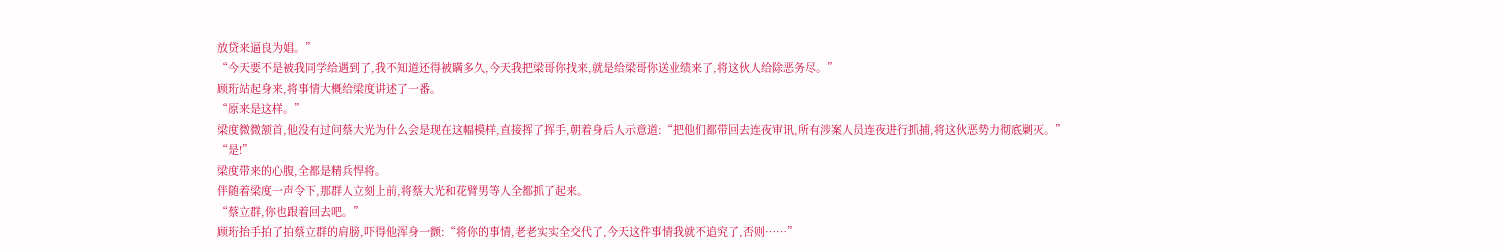放贷来逼良为娼。”
“今天要不是被我同学给遇到了,我不知道还得被瞒多久,今天我把梁哥你找来,就是给梁哥你送业绩来了,将这伙人给除恶务尽。”
顾珩站起身来,将事情大概给梁度讲述了一番。
“原来是这样。”
梁度微微颔首,他没有过问蔡大光为什么会是现在这幅模样,直接挥了挥手,朝着身后人示意道:“把他们都带回去连夜审讯,所有涉案人员连夜进行抓捕,将这伙恶势力彻底剿灭。”
“是!”
梁度带来的心腹,全都是精兵悍将。
伴随着梁度一声令下,那群人立刻上前,将蔡大光和花臂男等人全都抓了起来。
“蔡立群,你也跟着回去吧。”
顾珩抬手拍了拍蔡立群的肩膀,吓得他浑身一颤:“将你的事情,老老实实全交代了,今天这件事情我就不追究了,否则……”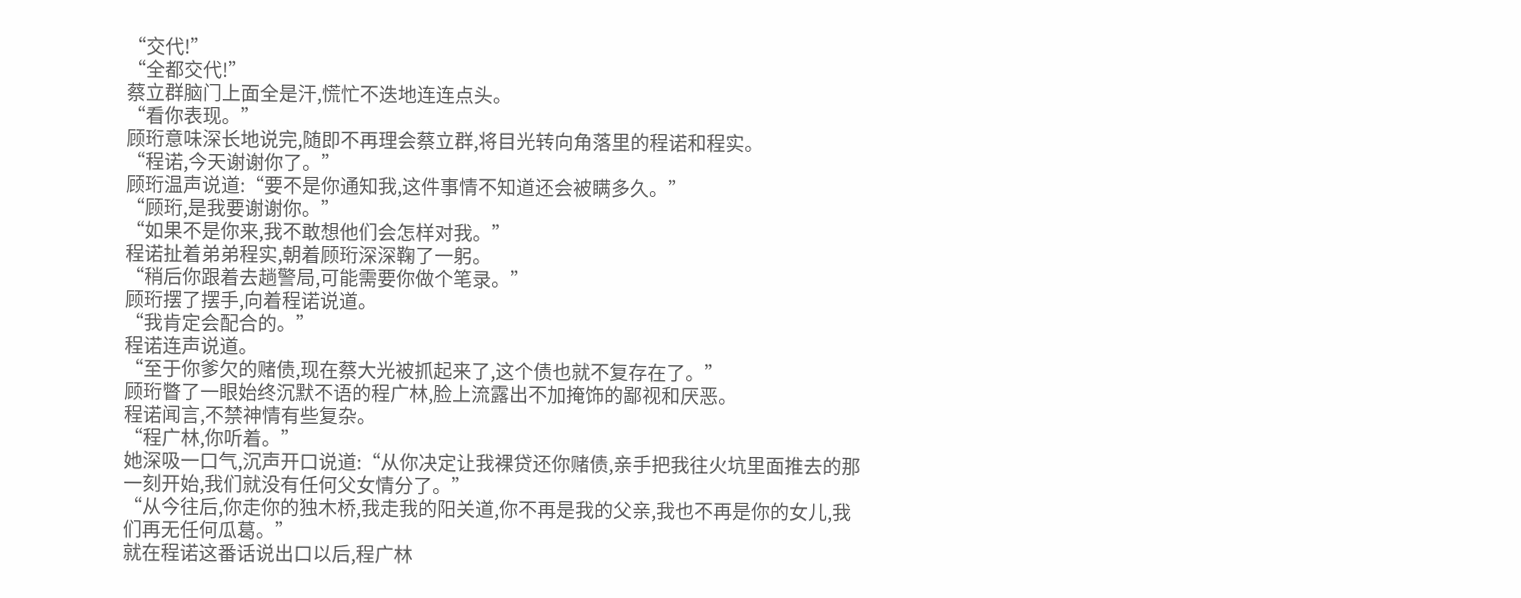“交代!”
“全都交代!”
蔡立群脑门上面全是汗,慌忙不迭地连连点头。
“看你表现。”
顾珩意味深长地说完,随即不再理会蔡立群,将目光转向角落里的程诺和程实。
“程诺,今天谢谢你了。”
顾珩温声说道:“要不是你通知我,这件事情不知道还会被瞒多久。”
“顾珩,是我要谢谢你。”
“如果不是你来,我不敢想他们会怎样对我。”
程诺扯着弟弟程实,朝着顾珩深深鞠了一躬。
“稍后你跟着去趟警局,可能需要你做个笔录。”
顾珩摆了摆手,向着程诺说道。
“我肯定会配合的。”
程诺连声说道。
“至于你爹欠的赌债,现在蔡大光被抓起来了,这个债也就不复存在了。”
顾珩瞥了一眼始终沉默不语的程广林,脸上流露出不加掩饰的鄙视和厌恶。
程诺闻言,不禁神情有些复杂。
“程广林,你听着。”
她深吸一口气,沉声开口说道:“从你决定让我裸贷还你赌债,亲手把我往火坑里面推去的那一刻开始,我们就没有任何父女情分了。”
“从今往后,你走你的独木桥,我走我的阳关道,你不再是我的父亲,我也不再是你的女儿,我们再无任何瓜葛。”
就在程诺这番话说出口以后,程广林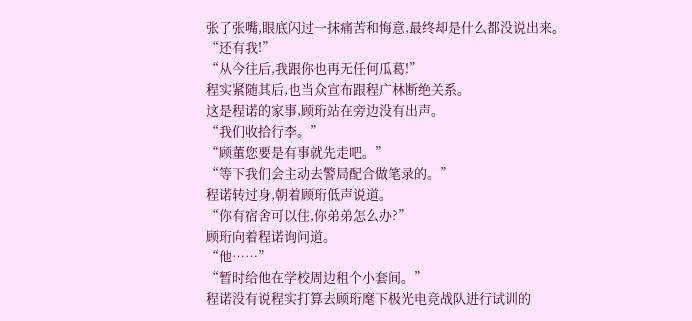张了张嘴,眼底闪过一抹痛苦和悔意,最终却是什么都没说出来。
“还有我!”
“从今往后,我跟你也再无任何瓜葛!”
程实紧随其后,也当众宣布跟程广林断绝关系。
这是程诺的家事,顾珩站在旁边没有出声。
“我们收拾行李。”
“顾董您要是有事就先走吧。”
“等下我们会主动去警局配合做笔录的。”
程诺转过身,朝着顾珩低声说道。
“你有宿舍可以住,你弟弟怎么办?”
顾珩向着程诺询问道。
“他……”
“暂时给他在学校周边租个小套间。”
程诺没有说程实打算去顾珩麾下极光电竞战队进行试训的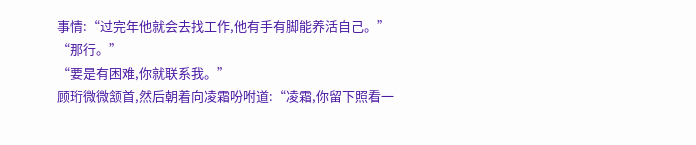事情:“过完年他就会去找工作,他有手有脚能养活自己。”
“那行。”
“要是有困难,你就联系我。”
顾珩微微颔首,然后朝着向凌霜吩咐道:“凌霜,你留下照看一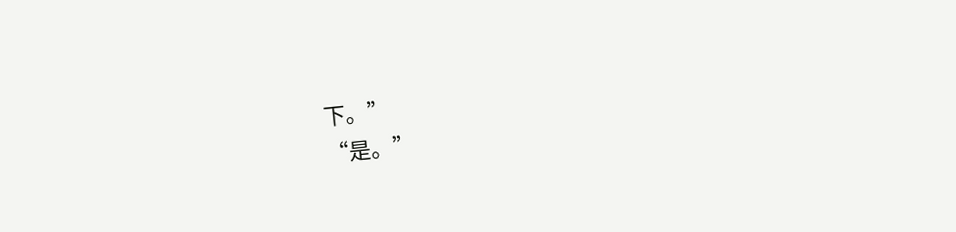下。”
“是。”